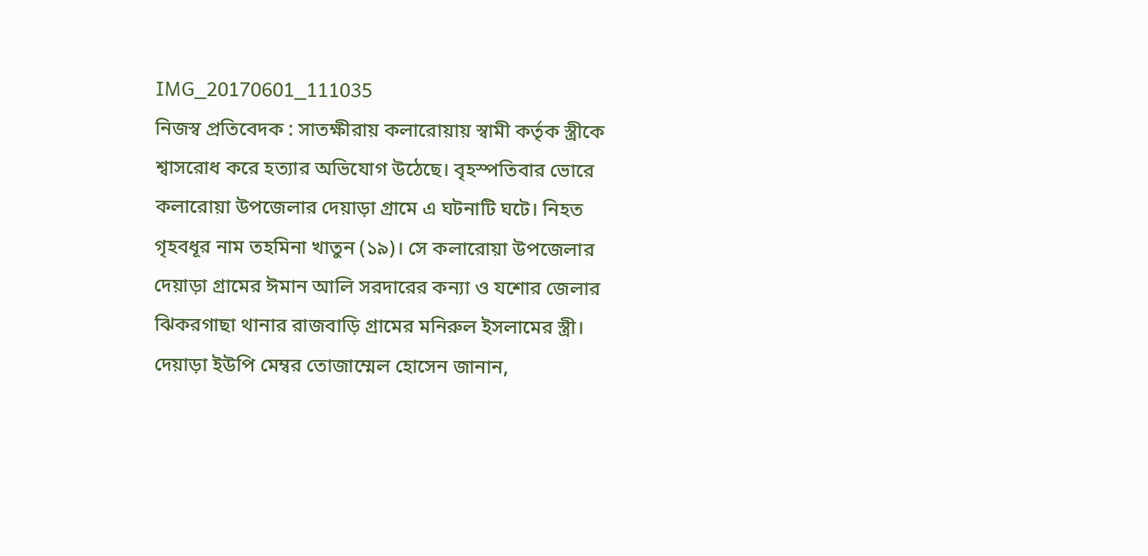IMG_20170601_111035
নিজস্ব প্রতিবেদক : সাতক্ষীরায় কলারোয়ায় স্বামী কর্তৃক স্ত্রীকে শ্বাসরোধ করে হত্যার অভিযোগ উঠেছে। বৃহস্পতিবার ভোরে কলারোয়া উপজেলার দেয়াড়া গ্রামে এ ঘটনাটি ঘটে। নিহত গৃহবধূর নাম তহমিনা খাতুন (১৯)। সে কলারোয়া উপজেলার দেয়াড়া গ্রামের ঈমান আলি সরদারের কন্যা ও যশোর জেলার ঝিকরগাছা থানার রাজবাড়ি গ্রামের মনিরুল ইসলামের স্ত্রী। দেয়াড়া ইউপি মেম্বর তোজাম্মেল হোসেন জানান,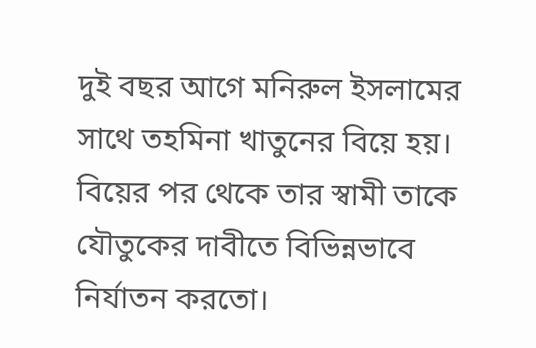দুই বছর আগে মনিরুল ইসলামের সাথে তহমিনা খাতুনের বিয়ে হয়। বিয়ের পর থেকে তার স্বামী তাকে যৌতুকের দাবীতে বিভিন্নভাবে নির্যাতন করতো।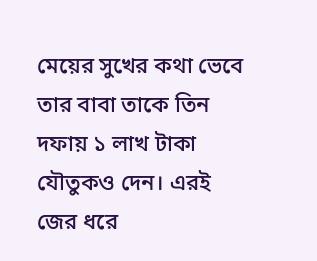মেয়ের সুখের কথা ভেবে তার বাবা তাকে তিন দফায় ১ লাখ টাকা যৌতুকও দেন। এরই জের ধরে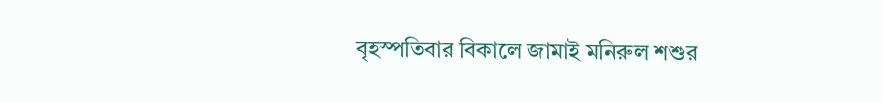বৃহস্পতিবার বিকালে জামাই মনিরুল শশুর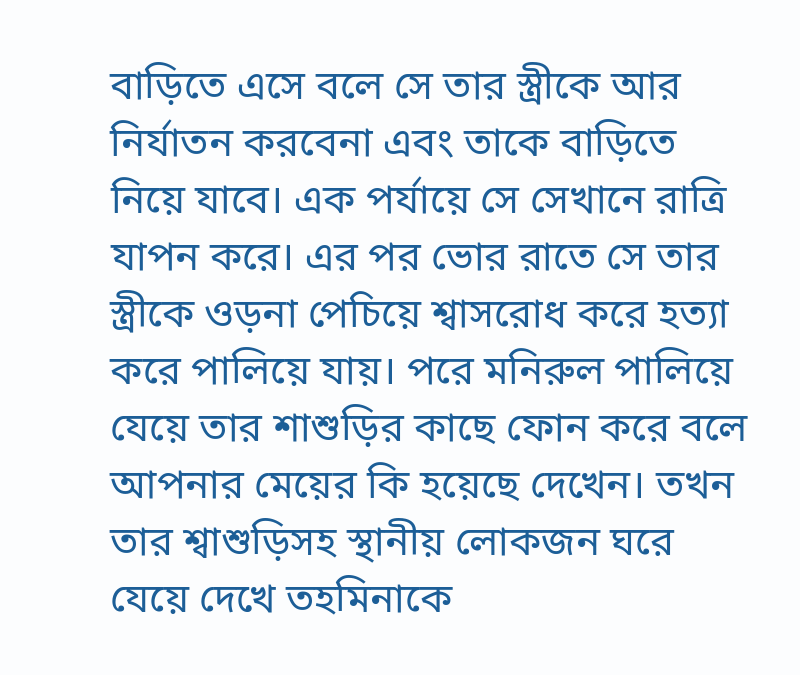বাড়িতে এসে বলে সে তার স্ত্রীকে আর নির্যাতন করবেনা এবং তাকে বাড়িতে নিয়ে যাবে। এক পর্যায়ে সে সেখানে রাত্রি যাপন করে। এর পর ভোর রাতে সে তার স্ত্রীকে ওড়না পেচিয়ে শ্বাসরোধ করে হত্যা করে পালিয়ে যায়। পরে মনিরুল পালিয়ে যেয়ে তার শাশুড়ির কাছে ফোন করে বলে আপনার মেয়ের কি হয়েছে দেখেন। তখন তার শ্বাশুড়িসহ স্থানীয় লোকজন ঘরে যেয়ে দেখে তহমিনাকে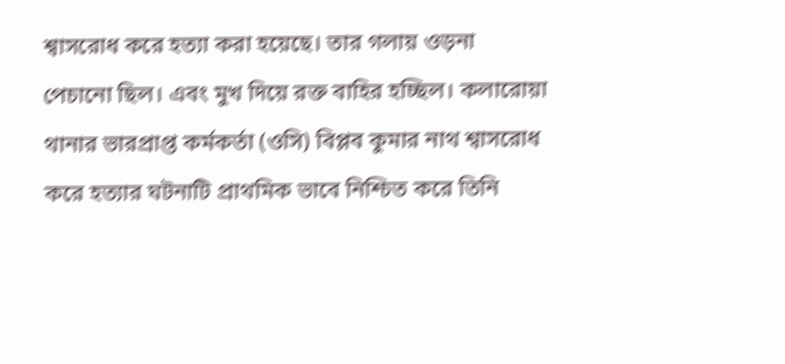শ্বাসরোধ করে হত্যা করা হয়েছে। তার গলায় ওড়না পেচানো ছিল। এবং মুখ দিয়ে রক্ত বাহির হচ্ছিল। কলারোয়া থানার ভারপ্রাপ্ত কর্মকর্তা (ওসি) বিপ্লব কুমার নাথ শ্বাসরোধ করে হত্যার ঘটনাটি প্রাথমিক ভাবে নিশ্চিত করে তিনি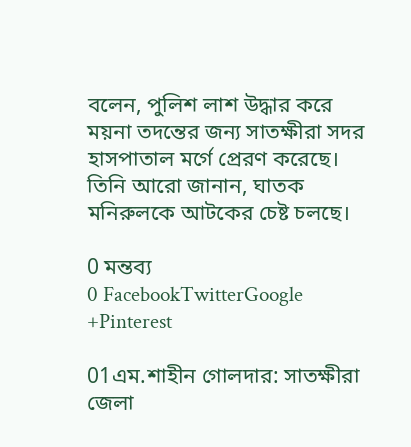বলেন, পুলিশ লাশ উদ্ধার করে ময়না তদন্তের জন্য সাতক্ষীরা সদর হাসপাতাল মর্গে প্রেরণ করেছে। তিনি আরো জানান, ঘাতক মনিরুলকে আটকের চেষ্ট চলছে।

0 মন্তব্য
0 FacebookTwitterGoogle +Pinterest

01এম.শাহীন গোলদার: সাতক্ষীরা জেলা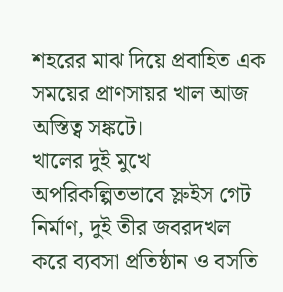শহরের মাঝ দিয়ে প্রবাহিত এক সময়ের প্রাণসায়র খাল আজ অস্তিত্ব সঙ্কটে।
খালের দুই মুখে অপরিকল্পিতভাবে স্লুইস গেট নির্মাণ, দুই তীর জবরদখল করে ব্যবসা প্রতিষ্ঠান ও বসতি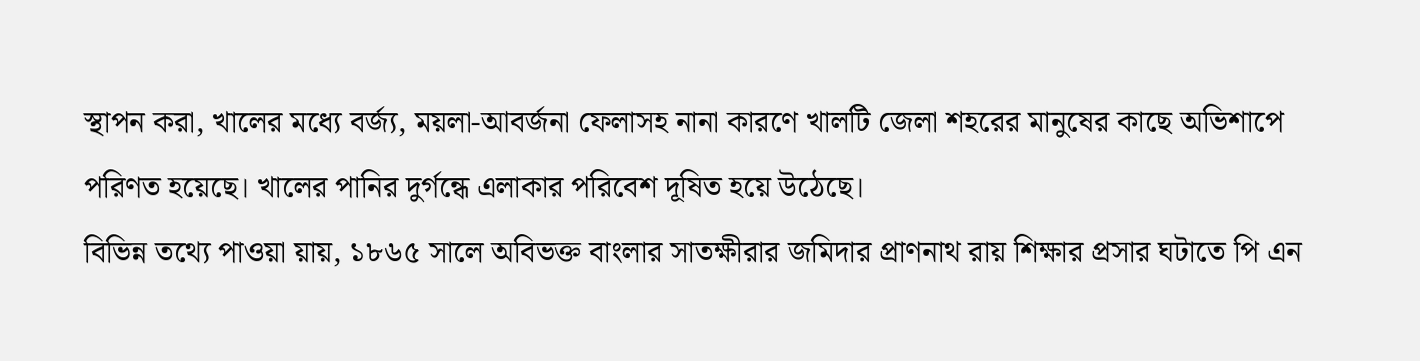স্থাপন করা, খালের মধ্যে বর্জ্য, ময়লা-আবর্জনা ফেলাসহ নানা কারণে খালটি জেলা শহরের মানুষের কাছে অভিশাপে পরিণত হয়েছে। খালের পানির দুর্গন্ধে এলাকার পরিবেশ দূষিত হয়ে উঠেছে।
বিভিন্ন তথ্যে পাওয়া য়ায়, ১৮৬৫ সালে অবিভক্ত বাংলার সাতক্ষীরার জমিদার প্রাণনাথ রায় শিক্ষার প্রসার ঘটাতে পি এন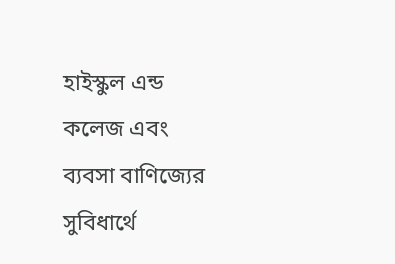হাইস্কুল এন্ড কলেজ এবং ব্যবসা বাণিজ্যের সুবিধার্থে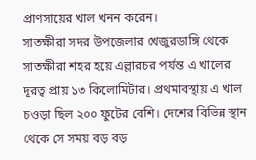প্রাণসায়ের খাল খনন করেন।
সাতক্ষীরা সদর উপজেলার খেজুরডাঙ্গি থেকে সাতক্ষীরা শহর হয়ে এল্লারচর পর্যন্ত এ খালের দূরত্ব প্রায় ১৩ কিলোমিটার। প্রথমাবস্থায় এ খাল চওড়া ছিল ২০০ ফুটের বেশি। দেশের বিভিন্ন স্থান থেকে সে সময় বড় বড়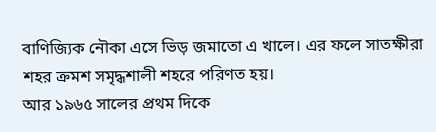বাণিজ্যিক নৌকা এসে ভিড় জমাতো এ খালে। এর ফলে সাতক্ষীরা শহর ক্রমশ সমৃদ্ধশালী শহরে পরিণত হয়।
আর ১৯৬৫ সালের প্রথম দিকে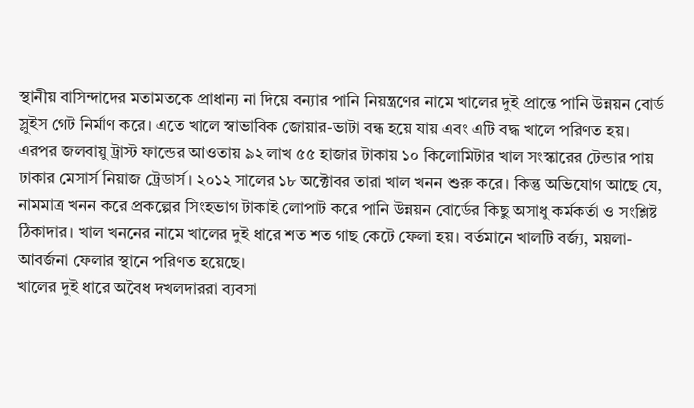স্থানীয় বাসিন্দাদের মতামতকে প্রাধান্য না দিয়ে বন্যার পানি নিয়ন্ত্রণের নামে খালের দুই প্রান্তে পানি উন্নয়ন বোর্ড স্লুইস গেট নির্মাণ করে। এতে খালে স্বাভাবিক জোয়ার-ভাটা বন্ধ হয়ে যায় এবং এটি বদ্ধ খালে পরিণত হয়।
এরপর জলবায়ু ট্রাস্ট ফান্ডের আওতায় ৯২ লাখ ৫৫ হাজার টাকায় ১০ কিলোমিটার খাল সংস্কারের টেন্ডার পায় ঢাকার মেসার্স নিয়াজ ট্রেডার্স। ২০১২ সালের ১৮ অক্টোবর তারা খাল খনন শুরু করে। কিন্তু অভিযোগ আছে যে, নামমাত্র খনন করে প্রকল্পের সিংহভাগ টাকাই লোপাট করে পানি উন্নয়ন বোর্ডের কিছু অসাধু কর্মকর্তা ও সংশ্লিষ্ট ঠিকাদার। খাল খননের নামে খালের দুই ধারে শত শত গাছ কেটে ফেলা হয়। বর্তমানে খালটি বর্জ্য, ময়লা-আবর্জনা ফেলার স্থানে পরিণত হয়েছে।
খালের দুই ধারে অবৈধ দখলদাররা ব্যবসা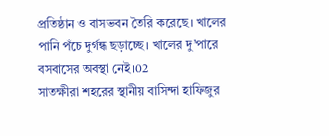প্রতিষ্ঠান ও বাসভবন তৈরি করেছে। খালের পানি পঁচে দুর্গন্ধ ছড়াচ্ছে। খালের দু’পারে বসবাসের অবস্থা নেই।02
সাতক্ষীরা শহরের স্থানীয় বাসিন্দা হাফিজুর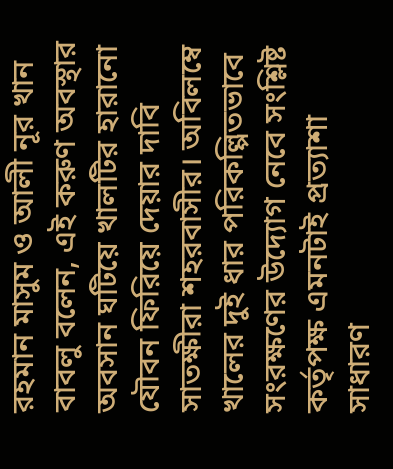রহমান মাসুম ও আলী নূর খান বাবলু বলেন, এই করুণ অবস্থার অবসান ঘটিয়ে খালটির হারানো যৌবন ফিরিয়ে দেয়ার দাবি সাতক্ষীরা শহরবাসীর। অবিলম্বে খালের দুই ধার পরিকল্পিতভাবে সংরক্ষণের উদ্যোগ নেবে সংশ্লিষ্ট কর্তৃপক্ষ এমনটাই প্রত্যাশা সাধারণ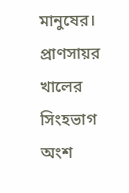মানুষের। প্রাণসায়র খালের সিংহভাগ অংশ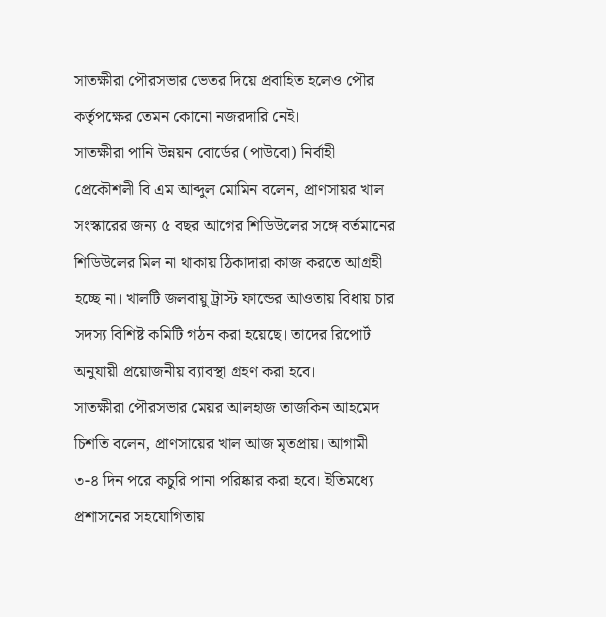সাতক্ষীরা পৌরসভার ভেতর দিয়ে প্রবাহিত হলেও পৌর কর্তৃপক্ষের তেমন কোনো নজরদারি নেই।
সাতক্ষীরা পানি উন্নয়ন বোর্ডের (পাউবো) নির্বাহী প্রেকৌশলী বি এম আব্দুল মোমিন বলেন, প্রাণসায়র খাল সংস্কারের জন্য ৫ বছর আগের শিডিউলের সঙ্গে বর্তমানের শিডিউলের মিল না থাকায় ঠিকাদারা কাজ করতে আগ্রহী হচ্ছে না। খালটি জলবায়ু ট্রাস্ট ফান্ডের আওতায় বিধায় চার সদস্য বিশিষ্ট কমিটি গঠন করা হয়েছে। তাদের রিপোর্ট অনুযায়ী প্রয়োজনীয় ব্যাবস্থা গ্রহণ করা হবে।
সাতক্ষীরা পৌরসভার মেয়র আলহাজ তাজকিন আহমেদ চিশতি বলেন, প্রাণসায়ের খাল আজ মৃতপ্রায়। আগামী ৩-৪ দিন পরে কচুরি পানা পরিষ্কার করা হবে। ইতিমধ্যে প্রশাসনের সহযোগিতায়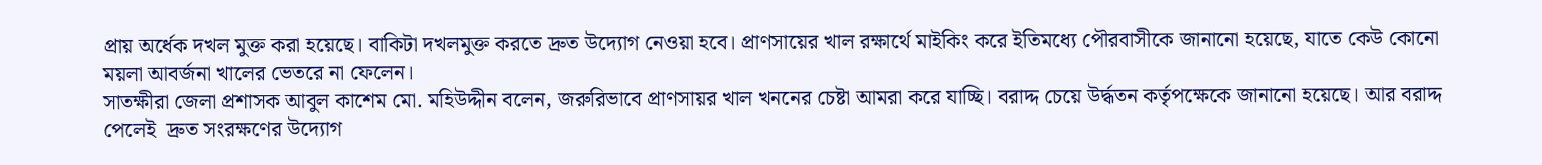প্রায় অর্ধেক দখল মুক্ত করা হয়েছে। বাকিটা দখলমুক্ত করতে দ্রুত উদ্যোগ নেওয়া হবে। প্রাণসায়ের খাল রক্ষার্থে মাইকিং করে ইতিমধ্যে পৌরবাসীকে জানানো হয়েছে, যাতে কেউ কোনো ময়লা আবর্জনা খালের ভেতরে না ফেলেন।
সাতক্ষীরা জেলা প্রশাসক আবুল কাশেম মো. মহিউদ্দীন বলেন, জরুরিভাবে প্রাণসায়র খাল খননের চেষ্টা আমরা করে যাচ্ছি। বরাদ্দ চেয়ে উর্দ্ধতন কর্তৃপক্ষেকে জানানো হয়েছে। আর বরাদ্দ পেলেই  দ্রুত সংরক্ষণের উদ্যোগ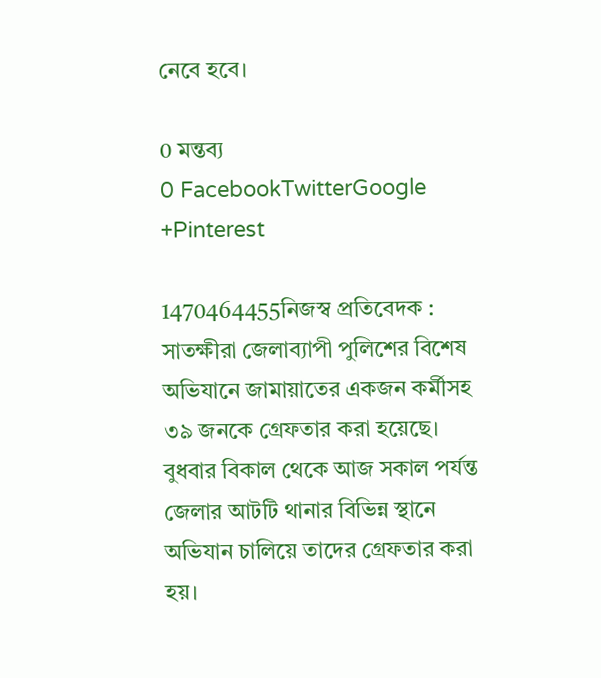নেবে হবে।

0 মন্তব্য
0 FacebookTwitterGoogle +Pinterest

1470464455নিজস্ব প্রতিবেদক : সাতক্ষীরা জেলাব্যাপী পুলিশের বিশেষ অভিযানে জামায়াতের একজন কর্মীসহ ৩৯ জনকে গ্রেফতার করা হয়েছে। বুধবার বিকাল থেকে আজ সকাল পর্যন্ত জেলার আটটি থানার বিভিন্ন স্থানে অভিযান চালিয়ে তাদের গ্রেফতার করা হয়।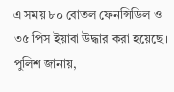এ সময় ৮০ বোতল ফেনন্সিডিল ও ৩৫ পিস ইয়াবা উদ্ধার করা হয়েছে।
পুলিশ জানায়,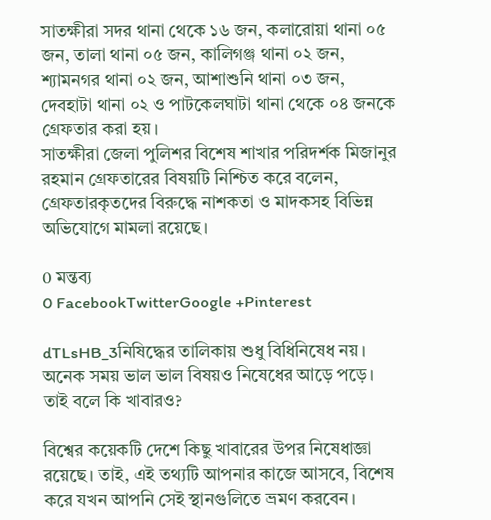সাতক্ষীরা সদর থানা থেকে ১৬ জন, কলারোয়া থানা ০৫ জন, তালা থানা ০৫ জন, কালিগঞ্জ থানা ০২ জন, শ্যামনগর থানা ০২ জন, আশাশুনি থানা ০৩ জন, দেবহাটা থানা ০২ ও পাটকেলঘাটা থানা থেকে ০৪ জনকে গ্রেফতার করা হয়।
সাতক্ষীরা জেলা পুলিশর বিশেষ শাখার পরিদর্শক মিজানুর রহমান গ্রেফতারের বিষয়টি নিশ্চিত করে বলেন, গ্রেফতারকৃতদের বিরুদ্ধে নাশকতা ও মাদকসহ বিভিন্ন অভিযোগে মামলা রয়েছে।

0 মন্তব্য
0 FacebookTwitterGoogle +Pinterest

dTLsHB_3নিষিদ্ধের তালিকায় শুধু বিধিনিষেধ নয়। অনেক সময় ভাল ভাল বিষয়ও নিষেধের আড়ে পড়ে। তাই বলে কি খাবারও?

বিশ্বের কয়েকটি দেশে কিছু খাবারের উপর নিষেধাজ্ঞা রয়েছে। তাই, এই তথ্যটি আপনার কাজে আসবে, বিশেষ করে যখন আপনি সেই স্থানগুলিতে ভ্রমণ করবেন।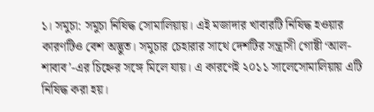১। সমুচা: সমুচা নিষিদ্ধ সোমালিয়ায়। এই মজাদার খাবারটি নিষিদ্ধ হওয়ার কারণটিও বেশ অদ্ভুত। সমুচার চেহারার সাথে দেশটির সন্ত্রাসী গোষ্টী ‘আল-শাবাব’-এর চিহ্নের সঙ্গে মিলে যায়। এ কারণেই ২০১১ সালেসোমালিয়ায় এটি নিষিদ্ধ করা হয়।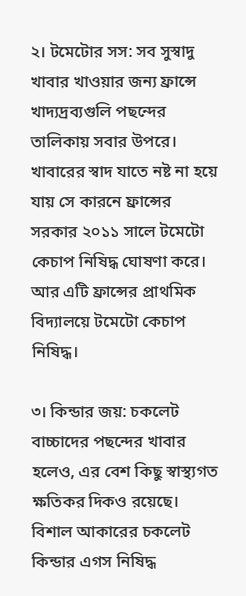২। টমেটোর সস: সব সুস্বাদু খাবার খাওয়ার জন্য ফ্রান্সে খাদ্যদ্রব্যগুলি পছন্দের তালিকায় সবার উপরে। খাবারের স্বাদ যাতে নষ্ট না হয়ে যায় সে কারনে ফ্রান্সের সরকার ২০১১ সালে টমেটো কেচাপ নিষিদ্ধ ঘোষণা করে। আর এটি ফ্রান্সের প্রাথমিক বিদ্যালয়ে টমেটো কেচাপ নিষিদ্ধ।

৩। কিন্ডার জয়: চকলেট বাচ্চাদের পছন্দের খাবার হলেও, এর বেশ কিছু স্বাস্থ্যগত ক্ষতিকর দিকও রয়েছে। বিশাল আকারের চকলেট কিন্ডার এগস নিষিদ্ধ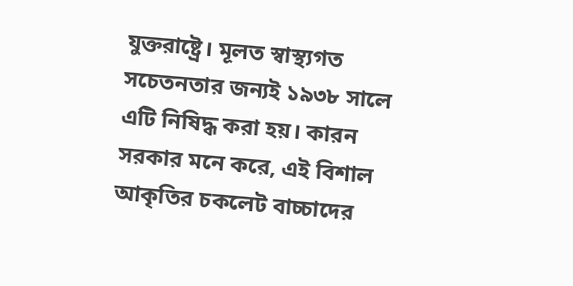যুক্তরাষ্ট্রে। মূলত স্বাস্থ্যগত সচেতনতার জন্যই ১৯৩৮ সালে এটি নিষিদ্ধ করা হয়। কারন সরকার মনে করে, এই বিশাল আকৃতির চকলেট বাচ্চাদের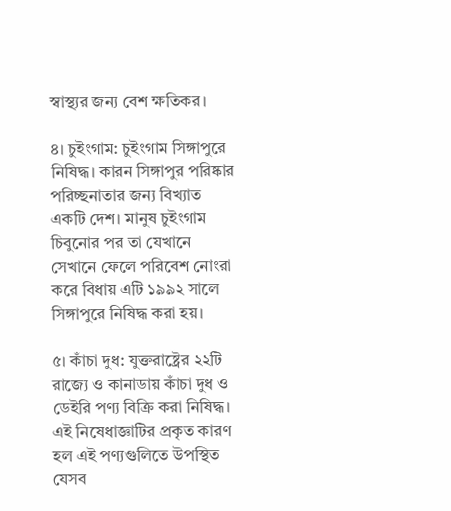স্বাস্থ্যর জন্য বেশ ক্ষতিকর।

৪। চুইংগাম: চুইংগাম সিঙ্গাপুরে নিষিদ্ধ। কারন সিঙ্গাপুর পরিষ্কার পরিচ্ছনাতার জন্য বিখ্যাত একটি দেশ। মানুষ চুইংগাম চিবুনোর পর তা যেখানে সেখানে ফেলে পরিবেশ নোংরা করে বিধায় এটি ১৯৯২ সালে সিঙ্গাপুরে নিষিদ্ধ করা হয়।

৫। কাঁচা দুধ: যুক্তরাষ্ট্রের ২২টি রাজ্যে ও কানাডায় কাঁচা দুধ ও ডেইরি পণ্য বিক্রি করা নিষিদ্ধ। এই নিষেধাজ্ঞাটির প্রকৃত কারণ হল এই পণ্যগুলিতে উপস্থিত যেসব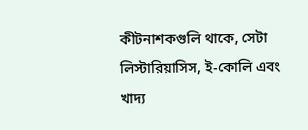কীটনাশকগুলি থাকে, সেটা লিস্টারিয়াসিস, ই-কোলি এবং খাদ্য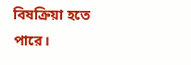বিষক্রিয়া হতে পারে।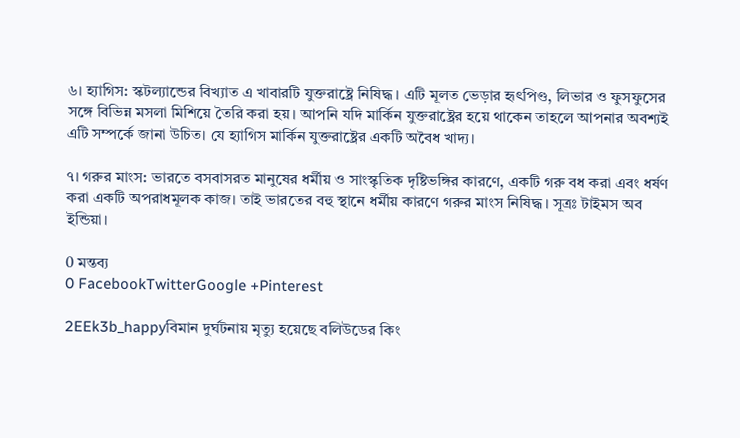৬। হ্যাগিস: স্কটল্যান্ডের বিখ্যাত এ খাবারটি যুক্তরাষ্ট্রে নিষিদ্ধ। এটি মূলত ভেড়ার হৃৎপিণ্ড, লিভার ও ফুসফুসের সঙ্গে বিভিন্ন মসলা মিশিয়ে তৈরি করা হয়। আপনি যদি মার্কিন যুক্তরাষ্ট্রের হয়ে থাকেন তাহলে আপনার অবশ্যই এটি সম্পর্কে জানা উচিত। যে হ্যাগিস মার্কিন যুক্তরাষ্ট্রের একটি অবৈধ খাদ্য।

৭। গরুর মাংস: ভারতে বসবাসরত মানুষের ধর্মীয় ও সাংস্কৃতিক দৃষ্টিভঙ্গির কারণে, একটি গরু বধ করা এবং ধর্ষণ করা একটি অপরাধমূলক কাজ। তাই ভারতের বহু স্থানে ধর্মীয় কারণে গরুর মাংস নিষিদ্ধ। সূত্রঃ টাইমস অব ইন্ডিয়া।

0 মন্তব্য
0 FacebookTwitterGoogle +Pinterest

2EEk3b_happyবিমান দুর্ঘটনায় মৃত্যু হয়েছে বলিউডের কিং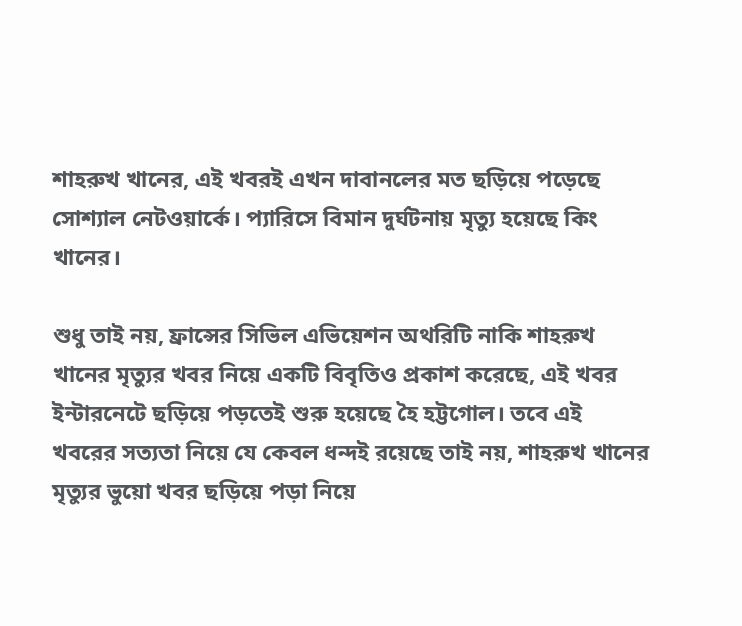শাহরুখ খানের, এই খবরই এখন দাবানলের মত ছড়িয়ে পড়েছে সোশ্যাল নেটওয়ার্কে। প্যারিসে বিমান দুর্ঘটনায় মৃত্যু হয়েছে কিং খানের।

শুধু তাই নয়, ফ্রান্সের সিভিল এভিয়েশন অথরিটি নাকি শাহরুখ খানের মৃত্যুর খবর নিয়ে একটি বিবৃতিও প্রকাশ করেছে, এই খবর ইন্টারনেটে ছড়িয়ে পড়তেই শুরু হয়েছে হৈ হট্টগোল। তবে এই খবরের সত্যতা নিয়ে যে কেবল ধন্দই রয়েছে তাই নয়, শাহরুখ খানের মৃত্যুর ভুয়ো খবর ছড়িয়ে পড়া নিয়ে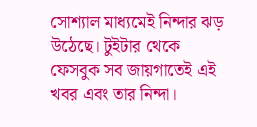সোশ্যাল মাধ্যমেই নিন্দার ঝড় উঠেছে। টুইটার থেকে ফেসবুক সব জায়গাতেই এই খবর এবং তার নিন্দা।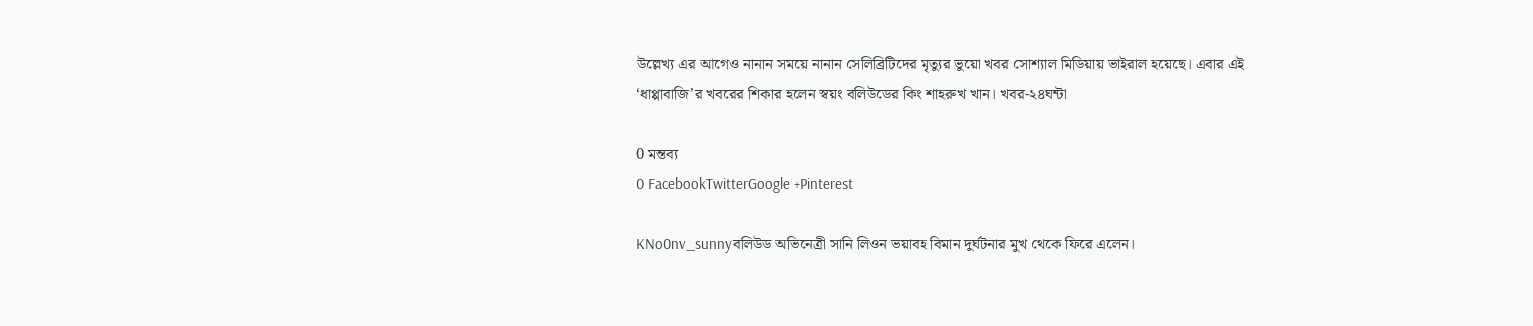উল্লেখ্য এর আগেও নানান সময়ে নানান সেলিব্রিটিদের মৃত্যুর ভুয়ো খবর সোশ্যাল মিডিয়ায় ভাইরাল হয়েছে। এবার এই ‘ধাপ্পাবাজি’র খবরের শিকার হলেন স্বয়ং বলিউডের কিং শাহরুখ খান। খবর-২৪ঘন্টা

0 মন্তব্য
0 FacebookTwitterGoogle +Pinterest

KNo0nv_sunnyবলিউড অভিনেত্রী সানি লিওন ভয়াবহ বিমান দুর্ঘটনার মুখ থেকে ফিরে এলেন।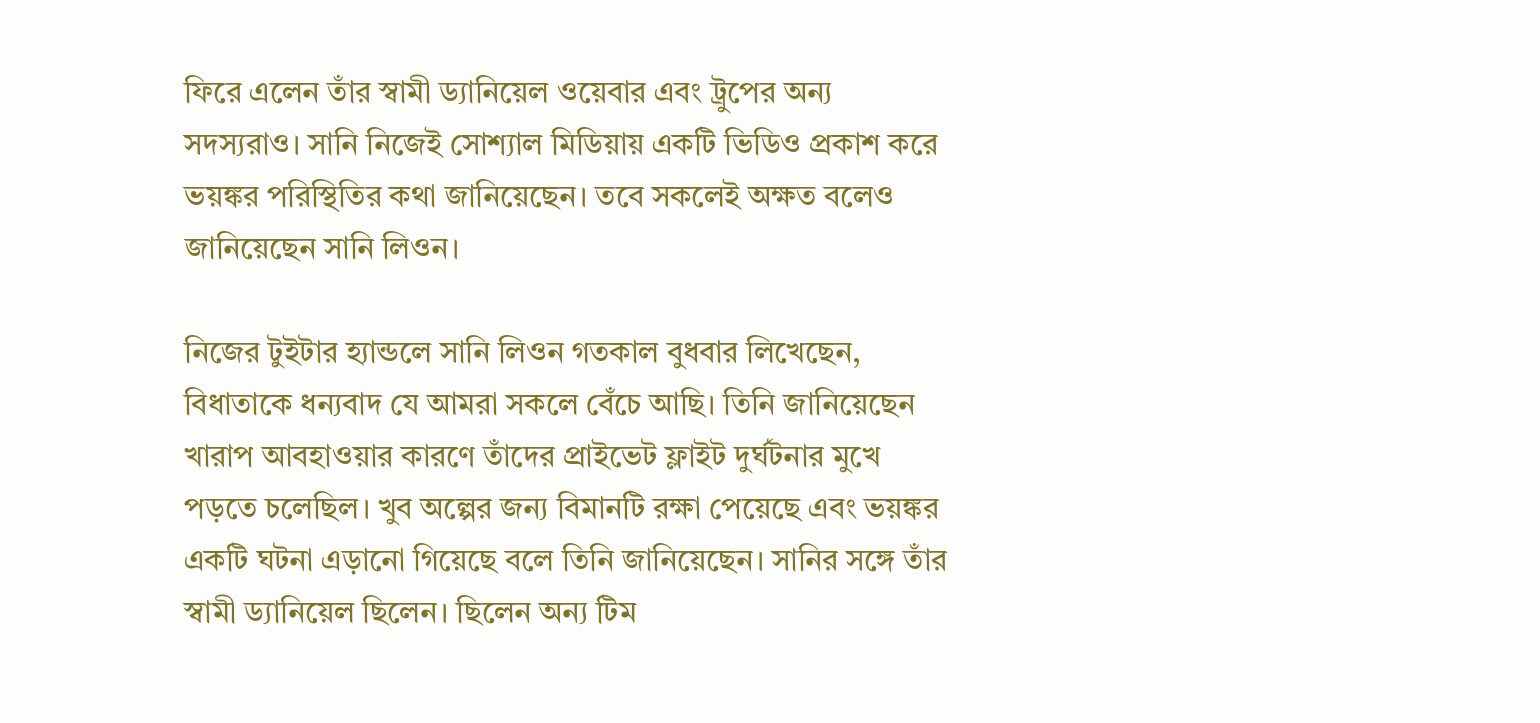ফিরে এলেন তাঁর স্বামী ড্যানিয়েল ওয়েবার এবং ট্রুপের অন্য সদস্যরাও। সানি নিজেই সোশ্যাল মিডিয়ায় একটি ভিডিও প্রকাশ করে ভয়ঙ্কর পরিস্থিতির কথা জানিয়েছেন। তবে সকলেই অক্ষত বলেও জানিয়েছেন সানি লিওন।

নিজের টুইটার হ্যান্ডলে সানি লিওন গতকাল বুধবার লিখেছেন, বিধাতাকে ধন্যবাদ যে আমরা সকলে বেঁচে আছি। তিনি জানিয়েছেন খারাপ আবহাওয়ার কারণে তাঁদের প্রাইভেট ফ্লাইট দুর্ঘটনার মুখে পড়তে চলেছিল। খুব অল্পের জন্য বিমানটি রক্ষা পেয়েছে এবং ভয়ঙ্কর একটি ঘটনা এড়ানো গিয়েছে বলে তিনি জানিয়েছেন। সানির সঙ্গে তাঁর স্বামী ড্যানিয়েল ছিলেন। ছিলেন অন্য টিম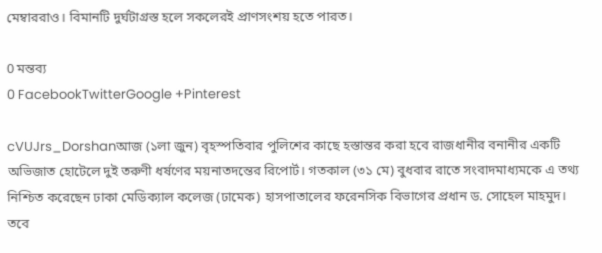মেম্বাররাও। বিমানটি দুর্ঘটাগ্রস্ত হলে সকলেরই প্রাণসংশয় হতে পারত।

0 মন্তব্য
0 FacebookTwitterGoogle +Pinterest

cVUJrs_Dorshanআজ (১লা জুন) বৃহস্পতিবার পুলিশের কাছে হস্তান্তর করা হবে রাজধানীর বনানীর একটি অভিজাত হোটেলে দুই তরুণী ধর্ষণের ময়নাতদন্তের রিপোর্ট। গতকাল (৩১ মে) বুধবার রাতে সংবাদমাধ্যমকে এ তথ্য নিশ্চিত করেছেন ঢাকা মেডিক্যাল কলেজ (ঢামেক) হাসপাতালের ফরেনসিক বিভাগের প্রধান ড. সোহেল মাহমুদ। তবে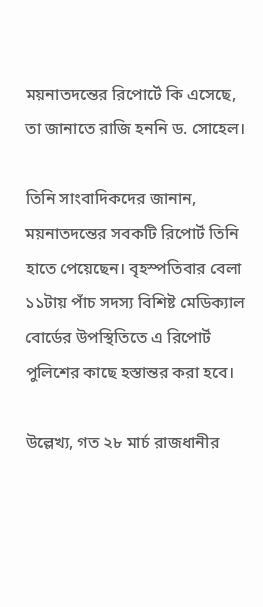ময়নাতদন্তের রিপোর্টে কি এসেছে, তা জানাতে রাজি হননি ড. সোহেল।

তিনি সাংবাদিকদের জানান, ময়নাতদন্তের সবকটি রিপোর্ট তিনি হাতে পেয়েছেন। বৃহস্পতিবার বেলা ১১টায় পাঁচ সদস্য বিশিষ্ট মেডিক্যাল বোর্ডের উপস্থিতিতে এ রিপোর্ট পুলিশের কাছে হস্তান্তর করা হবে।

উল্লেখ্য, গত ২৮ মার্চ রাজধানীর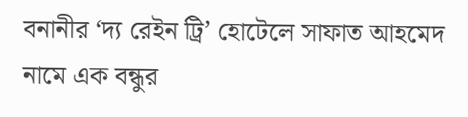বনানীর ‘দ্য রেইন ট্রি’ হোটেলে সাফাত আহমেদ নামে এক বন্ধুর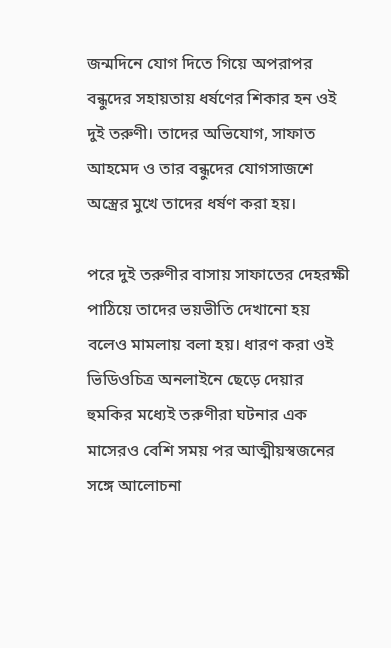জন্মদিনে যোগ দিতে গিয়ে অপরাপর বন্ধুদের সহায়তায় ধর্ষণের শিকার হন ওই দুই তরুণী। তাদের অভিযোগ, সাফাত আহমেদ ও তার বন্ধুদের যোগসাজশে অস্ত্রের মুখে তাদের ধর্ষণ করা হয়।

পরে দুই তরুণীর বাসায় সাফাতের দেহরক্ষী পাঠিয়ে তাদের ভয়ভীতি দেখানো হয় বলেও মামলায় বলা হয়। ধারণ করা ওই ভিডিওচিত্র অনলাইনে ছেড়ে দেয়ার হুমকির মধ্যেই তরুণীরা ঘটনার এক মাসেরও বেশি সময় পর আত্মীয়স্বজনের সঙ্গে আলোচনা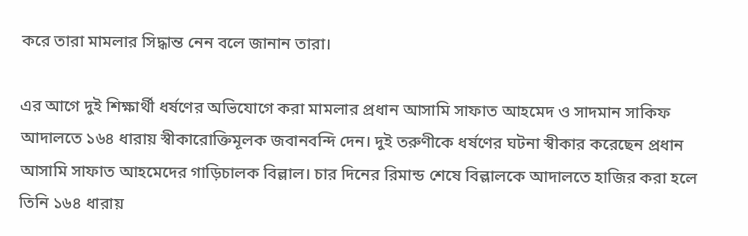করে তারা মামলার সিদ্ধান্ত নেন বলে জানান তারা।

এর আগে দুই শিক্ষার্থী ধর্ষণের অভিযোগে করা মামলার প্রধান আসামি সাফাত আহমেদ ও সাদমান সাকিফ আদালতে ১৬৪ ধারায় স্বীকারোক্তিমূলক জবানবন্দি দেন। দুই তরুণীকে ধর্ষণের ঘটনা স্বীকার করেছেন প্রধান আসামি সাফাত আহমেদের গাড়িচালক বিল্লাল। চার দিনের রিমান্ড শেষে বিল্লালকে আদালতে হাজির করা হলে তিনি ১৬৪ ধারায়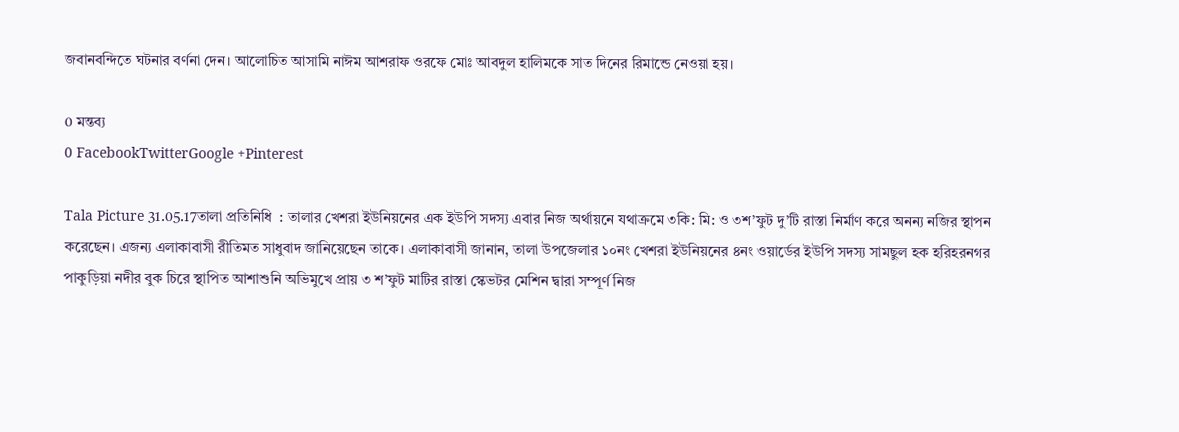জবানবন্দিতে ঘটনার বর্ণনা দেন। আলোচিত আসামি নাঈম আশরাফ ওরফে মোঃ আবদুল হালিমকে সাত দিনের রিমান্ডে নেওয়া হয়।

0 মন্তব্য
0 FacebookTwitterGoogle +Pinterest

Tala Picture 31.05.17তালা প্রতিনিধি  : তালার খেশরা ইউনিয়নের এক ইউপি সদস্য এবার নিজ অর্থায়নে যথাক্রমে ৩কি: মি: ও ৩শ’ফুট দু’টি রাস্তা নির্মাণ করে অনন্য নজির স্থাপন করেছেন। এজন্য এলাকাবাসী রীতিমত সাধুবাদ জানিয়েছেন তাকে। এলাকাবাসী জানান, তালা উপজেলার ১০নং খেশরা ইউনিয়নের ৪নং ওয়ার্ডের ইউপি সদস্য সামছুল হক হরিহরনগর পাকুড়িয়া নদীর বুক চিরে স্থাপিত আশাশুনি অভিমুখে প্রায় ৩ শ’ফুট মাটির রাস্তা স্কেভটর মেশিন দ্বারা সম্পূর্ণ নিজ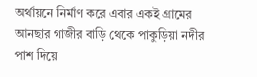অর্থায়নে নির্মাণ করে এবার একই গ্রামের আনছার গাজীর বাড়ি থেকে পাকুড়িয়া নদীর পাশ দিয়ে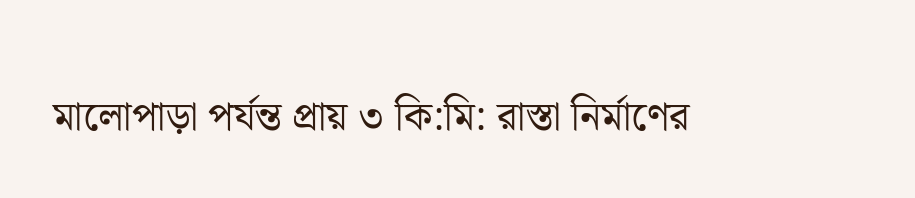মালোপাড়া পর্যন্ত প্রায় ৩ কি:মি: রাস্তা নির্মাণের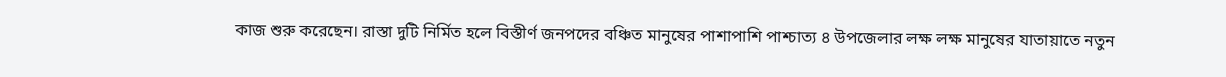কাজ শুরু করেছেন। রাস্তা দুটি নির্মিত হলে বিস্তীর্ণ জনপদের বঞ্চিত মানুষের পাশাপাশি পাশ্চাত্য ৪ উপজেলার লক্ষ লক্ষ মানুষের যাতায়াতে নতুন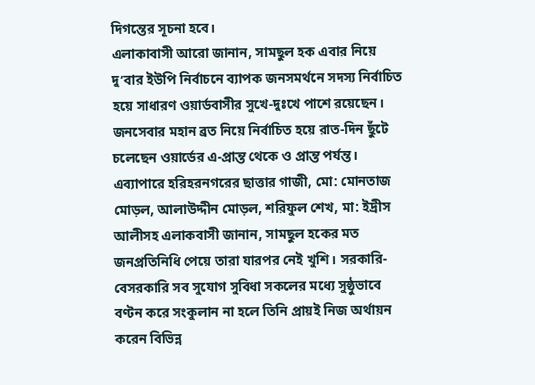দিগন্তের সূচনা হবে।
এলাকাবাসী আরো জানান, সামছুল হক এবার নিয়ে দু’বার ইউপি নির্বাচনে ব্যাপক জনসমর্থনে সদস্য নির্বাচিত হয়ে সাধারণ ওয়ার্ডবাসীর সুখে-দুঃখে পাশে রয়েছেন। জনসেবার মহান ব্রত নিয়ে নির্বাচিত হয়ে রাত-দিন ছুঁটে চলেছেন ওয়ার্ডের এ-প্রান্ত থেকে ও প্রান্ত পর্যন্ত।
এব্যাপারে হরিহরনগরের ছাত্তার গাজী, মো: মোনতাজ মোড়ল, আলাউদ্দীন মোড়ল, শরিফুল শেখ, মা: ইদ্রীস আলীসহ এলাকবাসী জানান, সামছুল হকের মত জনপ্রতিনিধি পেয়ে তারা যারপর নেই খুশি। সরকারি-বেসরকারি সব সুযোগ সুবিধা সকলের মধ্যে সুষ্ঠুভাবে বণ্টন করে সংকুলান না হলে তিনি প্রায়ই নিজ অর্থায়ন করেন বিভিন্ন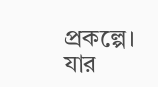প্রকল্পে। যার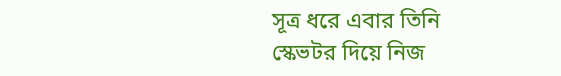সূত্র ধরে এবার তিনি স্কেভটর দিয়ে নিজ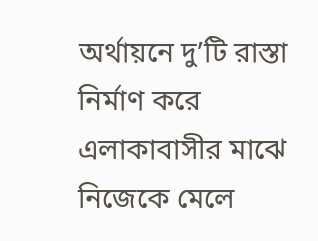অর্থায়নে দু’টি রাস্তা নির্মাণ করে এলাকাবাসীর মাঝে নিজেকে মেলে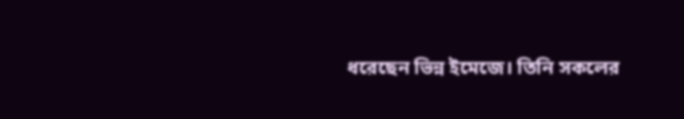ধরেছেন ভিন্ন ইমেজে। তিনি সকলের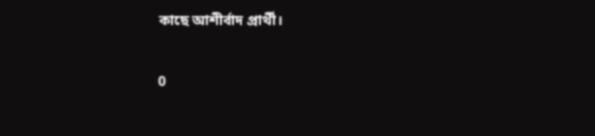কাছে আশীর্বাদ প্রার্থী।

0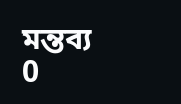মন্তব্য
0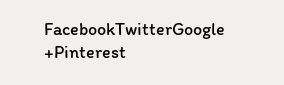FacebookTwitterGoogle +Pinterest